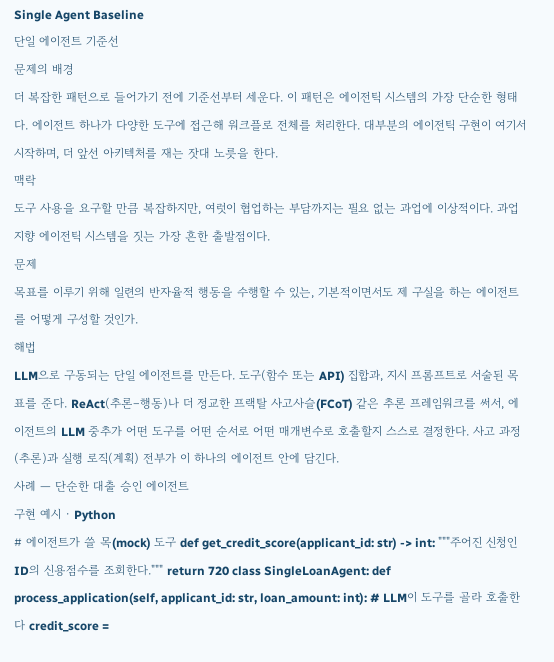Single Agent Baseline
단일 에이전트 기준선
문제의 배경
더 복잡한 패턴으로 들어가기 전에 기준선부터 세운다. 이 패턴은 에이전틱 시스템의 가장 단순한 형태다. 에이전트 하나가 다양한 도구에 접근해 워크플로 전체를 처리한다. 대부분의 에이전틱 구현이 여기서 시작하며, 더 앞선 아키텍처를 재는 잣대 노릇을 한다.
맥락
도구 사용을 요구할 만큼 복잡하지만, 여럿이 협업하는 부담까지는 필요 없는 과업에 이상적이다. 과업 지향 에이전틱 시스템을 짓는 가장 흔한 출발점이다.
문제
목표를 이루기 위해 일련의 반자율적 행동을 수행할 수 있는, 기본적이면서도 제 구실을 하는 에이전트를 어떻게 구성할 것인가.
해법
LLM으로 구동되는 단일 에이전트를 만든다. 도구(함수 또는 API) 집합과, 지시 프롬프트로 서술된 목표를 준다. ReAct(추론–행동)나 더 정교한 프랙탈 사고사슬(FCoT) 같은 추론 프레임워크를 써서, 에이전트의 LLM 중추가 어떤 도구를 어떤 순서로 어떤 매개변수로 호출할지 스스로 결정한다. 사고 과정(추론)과 실행 로직(계획) 전부가 이 하나의 에이전트 안에 담긴다.
사례 — 단순한 대출 승인 에이전트
구현 예시 · Python
# 에이전트가 쓸 목(mock) 도구 def get_credit_score(applicant_id: str) -> int: """주어진 신청인 ID의 신용점수를 조회한다.""" return 720 class SingleLoanAgent: def process_application(self, applicant_id: str, loan_amount: int): # LLM이 도구를 골라 호출한다 credit_score =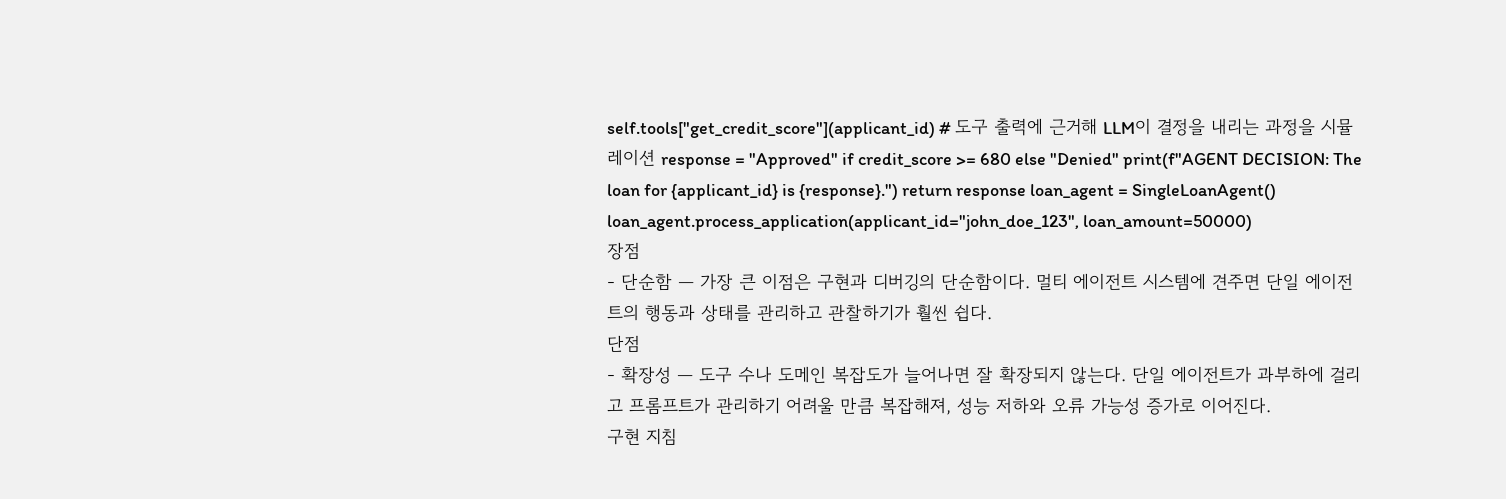self.tools["get_credit_score"](applicant_id) # 도구 출력에 근거해 LLM이 결정을 내리는 과정을 시뮬레이션 response = "Approved" if credit_score >= 680 else "Denied" print(f"AGENT DECISION: The loan for {applicant_id} is {response}.") return response loan_agent = SingleLoanAgent() loan_agent.process_application(applicant_id="john_doe_123", loan_amount=50000)
장점
- 단순함 — 가장 큰 이점은 구현과 디버깅의 단순함이다. 멀티 에이전트 시스템에 견주면 단일 에이전트의 행동과 상태를 관리하고 관찰하기가 훨씬 쉽다.
단점
- 확장성 — 도구 수나 도메인 복잡도가 늘어나면 잘 확장되지 않는다. 단일 에이전트가 과부하에 걸리고 프롬프트가 관리하기 어려울 만큼 복잡해져, 성능 저하와 오류 가능성 증가로 이어진다.
구현 지침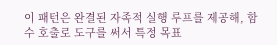이 패턴은 완결된 자족적 실행 루프를 제공해, 함수 호출로 도구를 써서 특정 목표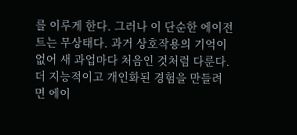를 이루게 한다. 그러나 이 단순한 에이전트는 무상태다. 과거 상호작용의 기억이 없어 새 과업마다 처음인 것처럼 다룬다. 더 지능적이고 개인화된 경험을 만들려면 에이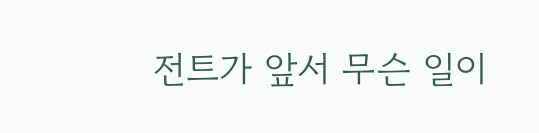전트가 앞서 무슨 일이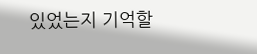있었는지 기억할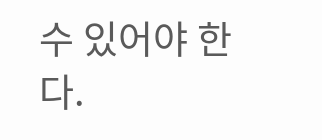수 있어야 한다.